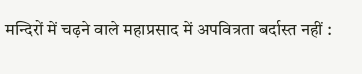मन्दिरों में चढ़ने वाले महाप्रसाद में अपवित्रता बर्दास्त नहीं :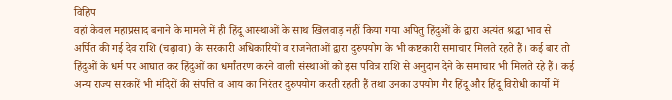विहिप
वहां केवल महाप्रसाद बनाने के मामले में ही हिंदू आस्थाओं के साथ खिलवाड़ नहीं किया गया अपितु हिंदुओं के द्वारा अत्यंत श्रद्धा भाव से अर्पित की गई देव राशि (चढ़ावा) के सरकारी अधिकारियों व राजनेताओं द्वारा दुरुपयोग के भी कष्टकारी समाचार मिलते रहते हैं। कई बार तो हिंदुओं के धर्म पर आघात कर हिंदुओं का धर्मांतरण करने वाली संस्थाओं को इस पवित्र राशि से अनुदान देने के समाचार भी मिलते रहे हैं। कई अन्य राज्य सरकारें भी मंदिरों की संपत्ति व आय का निरंतर दुरुपयोग करती रहती हैं तथा उनका उपयोग गैर हिंदू और हिंदू विरोधी कार्यो में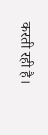करती रही है।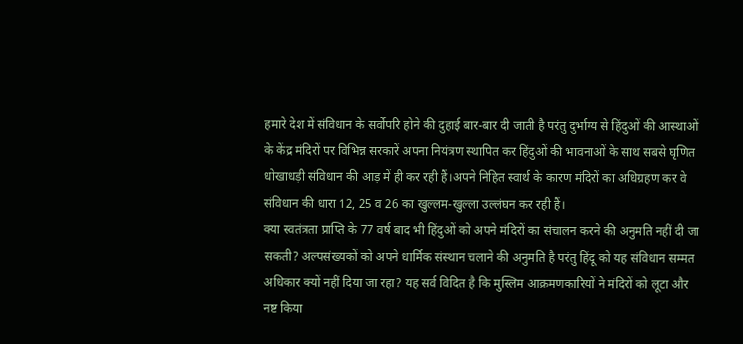हमारे देश में संविधान के सर्वोपरि होने की दुहाई बार-बार दी जाती है परंतु दुर्भाग्य से हिंदुओं की आस्थाओं के केंद्र मंदिरों पर विभिन्न सरकारें अपना नियंत्रण स्थापित कर हिंदुओं की भावनाओं के साथ सबसे घृणित धोखाधड़ी संविधान की आड़ में ही कर रही हैं।अपने निहित स्वार्थ के कारण मंदिरों का अधिग्रहण कर वे संविधान की धारा 12, 25 व 26 का खुल्लम-खुल्ला उल्लंघन कर रही हैं।
क्या स्वतंत्रता प्राप्ति के 77 वर्ष बाद भी हिंदुओं को अपने मंदिरों का संचालन करने की अनुमति नहीं दी जा सकती? अल्पसंख्यकों को अपने धार्मिक संस्थान चलाने की अनुमति है परंतु हिंदू को यह संविधान सम्मत अधिकार क्यों नहीं दिया जा रहा? यह सर्व विदित है कि मुस्लिम आक्रमणकारियों ने मंदिरों को लूटा और नष्ट किया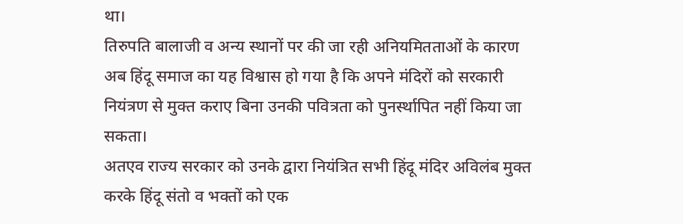था।
तिरुपति बालाजी व अन्य स्थानों पर की जा रही अनियमितताओं के कारण अब हिंदू समाज का यह विश्वास हो गया है कि अपने मंदिरों को सरकारी नियंत्रण से मुक्त कराए बिना उनकी पवित्रता को पुनर्स्थापित नहीं किया जा सकता।
अतएव राज्य सरकार को उनके द्वारा नियंत्रित सभी हिंदू मंदिर अविलंब मुक्त करके हिंदू संतो व भक्तों को एक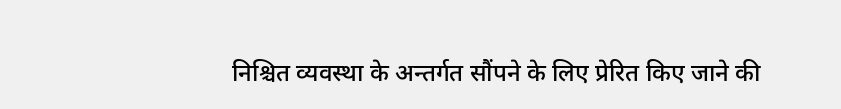निश्चित व्यवस्था के अन्तर्गत सौंपने के लिए प्रेरित किए जाने की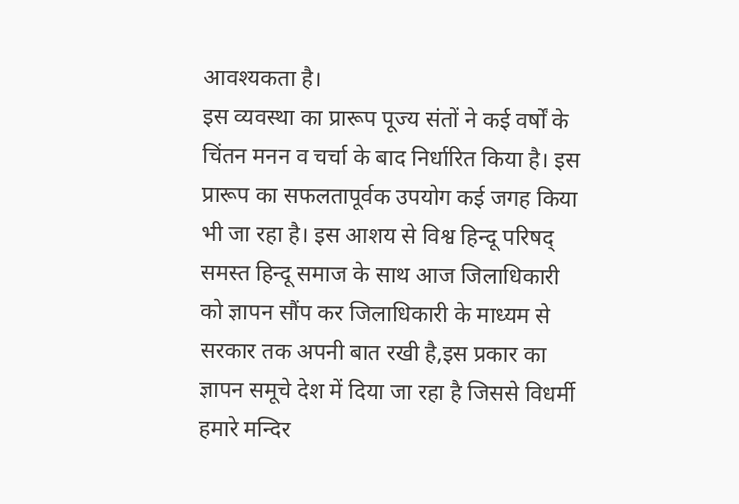आवश्यकता है।
इस व्यवस्था का प्रारूप पूज्य संतों ने कई वर्षों के चिंतन मनन व चर्चा के बाद निर्धारित किया है। इस प्रारूप का सफलतापूर्वक उपयोग कई जगह किया भी जा रहा है। इस आशय से विश्व हिन्दू परिषद् समस्त हिन्दू समाज के साथ आज जिलाधिकारी को ज्ञापन सौंप कर जिलाधिकारी के माध्यम से सरकार तक अपनी बात रखी है,इस प्रकार का ज्ञापन समूचे देश में दिया जा रहा है जिससे विधर्मी हमारे मन्दिर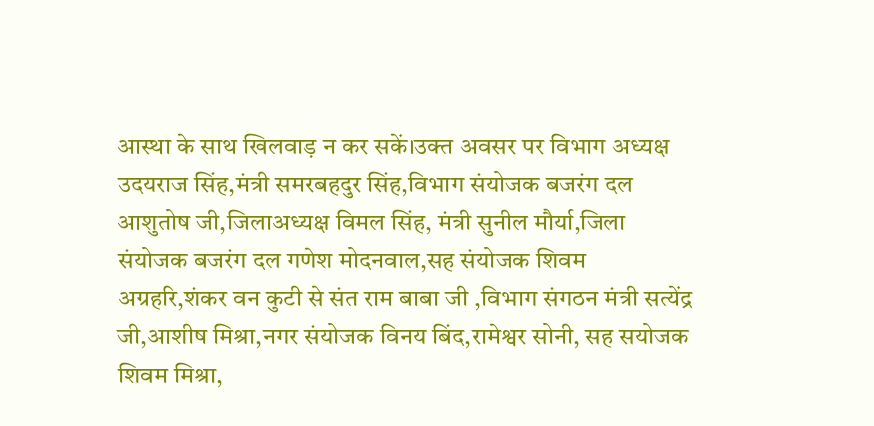आस्था के साथ खिलवाड़ न कर सकें।उक्त अवसर पर विभाग अध्यक्ष उदयराज सिंह,मंत्री समरबहदुर सिंह,विभाग संयोजक बजरंग दल आशुतोष जी,जिलाअध्यक्ष विमल सिंह, मंत्री सुनील मौर्या,जिला संयोजक बजरंग दल गणेश मोदनवाल,सह संयोजक शिवम अग्रहरि,शंकर वन कुटी से संत राम बाबा जी ,विभाग संगठन मंत्री सत्येंद्र जी,आशीष मिश्रा,नगर संयोजक विनय बिंद,रामेश्वर सोनी, सह सयोजक शिवम मिश्रा,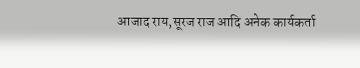आजाद राय,सूरज राज आदि अनेक कार्यकर्ता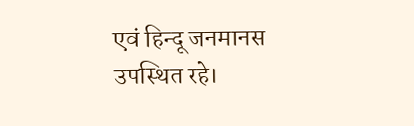एवं हिन्दू जनमानस उपस्थित रहे।